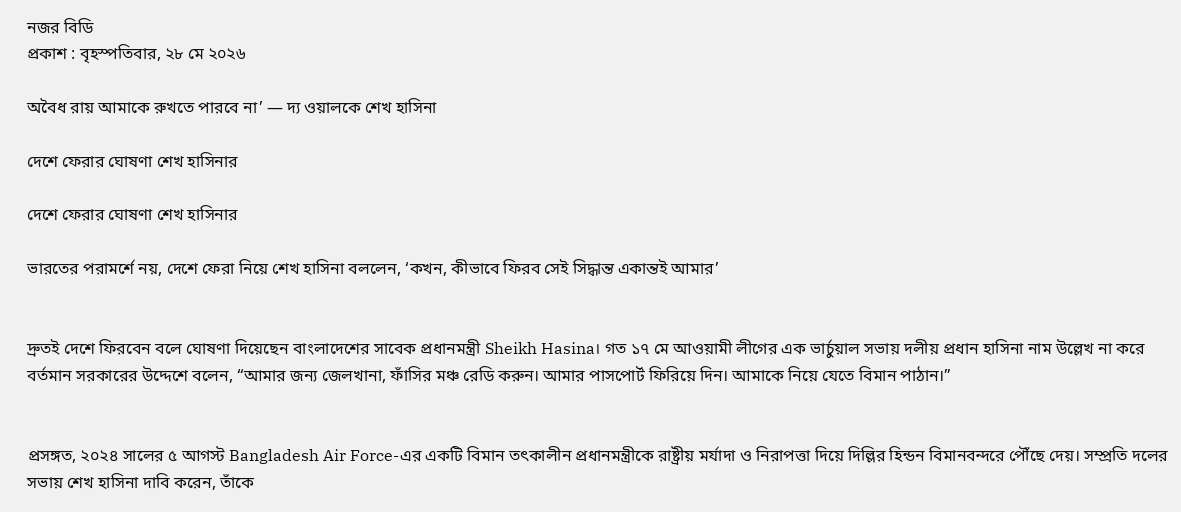নজর বিডি
প্রকাশ : বৃহস্পতিবার, ২৮ মে ২০২৬

অবৈধ রায় আমাকে রুখতে পারবে না’ — দ্য ওয়ালকে শেখ হাসিনা

দেশে ফেরার ঘোষণা শেখ হাসিনার

দেশে ফেরার ঘোষণা শেখ হাসিনার

ভারতের পরামর্শে নয়, দেশে ফেরা নিয়ে শেখ হাসিনা বললেন, ‘কখন, কীভাবে ফিরব সেই সিদ্ধান্ত একান্তই আমার’


দ্রুতই দেশে ফিরবেন বলে ঘোষণা দিয়েছেন বাংলাদেশের সাবেক প্রধানমন্ত্রী Sheikh Hasina। গত ১৭ মে আওয়ামী লীগের এক ভার্চুয়াল সভায় দলীয় প্রধান হাসিনা নাম উল্লেখ না করে বর্তমান সরকারের উদ্দেশে বলেন, “আমার জন্য জেলখানা, ফাঁসির মঞ্চ রেডি করুন। আমার পাসপোর্ট ফিরিয়ে দিন। আমাকে নিয়ে যেতে বিমান পাঠান।”


প্রসঙ্গত, ২০২৪ সালের ৫ আগস্ট Bangladesh Air Force-এর একটি বিমান তৎকালীন প্রধানমন্ত্রীকে রাষ্ট্রীয় মর্যাদা ও নিরাপত্তা দিয়ে দিল্লির হিন্ডন বিমানবন্দরে পৌঁছে দেয়। সম্প্রতি দলের সভায় শেখ হাসিনা দাবি করেন, তাঁকে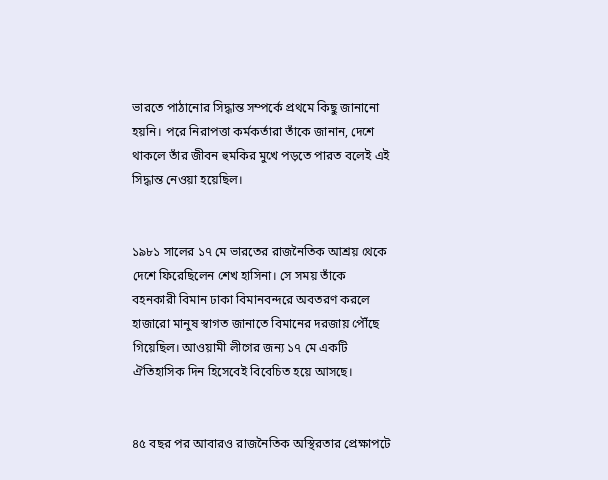ভারতে পাঠানোর সিদ্ধান্ত সম্পর্কে প্রথমে কিছু জানানো হয়নি। পরে নিরাপত্তা কর্মকর্তারা তাঁকে জানান, দেশে থাকলে তাঁর জীবন হুমকির মুখে পড়তে পারত বলেই এই সিদ্ধান্ত নেওয়া হয়েছিল।


১৯৮১ সালের ১৭ মে ভারতের রাজনৈতিক আশ্রয় থেকে দেশে ফিরেছিলেন শেখ হাসিনা। সে সময় তাঁকে বহনকারী বিমান ঢাকা বিমানবন্দরে অবতরণ করলে হাজারো মানুষ স্বাগত জানাতে বিমানের দরজায় পৌঁছে গিয়েছিল। আওয়ামী লীগের জন্য ১৭ মে একটি ঐতিহাসিক দিন হিসেবেই বিবেচিত হয়ে আসছে।


৪৫ বছর পর আবারও রাজনৈতিক অস্থিরতার প্রেক্ষাপটে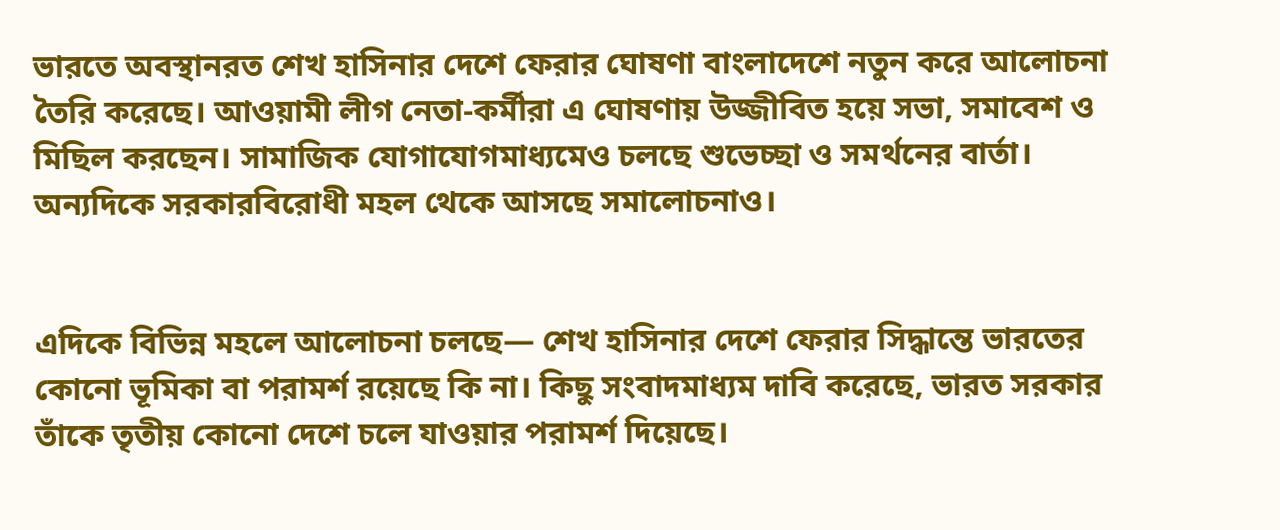ভারতে অবস্থানরত শেখ হাসিনার দেশে ফেরার ঘোষণা বাংলাদেশে নতুন করে আলোচনা তৈরি করেছে। আওয়ামী লীগ নেতা-কর্মীরা এ ঘোষণায় উজ্জীবিত হয়ে সভা, সমাবেশ ও মিছিল করছেন। সামাজিক যোগাযোগমাধ্যমেও চলছে শুভেচ্ছা ও সমর্থনের বার্তা। অন্যদিকে সরকারবিরোধী মহল থেকে আসছে সমালোচনাও।


এদিকে বিভিন্ন মহলে আলোচনা চলছে— শেখ হাসিনার দেশে ফেরার সিদ্ধান্তে ভারতের কোনো ভূমিকা বা পরামর্শ রয়েছে কি না। কিছু সংবাদমাধ্যম দাবি করেছে, ভারত সরকার তাঁকে তৃতীয় কোনো দেশে চলে যাওয়ার পরামর্শ দিয়েছে।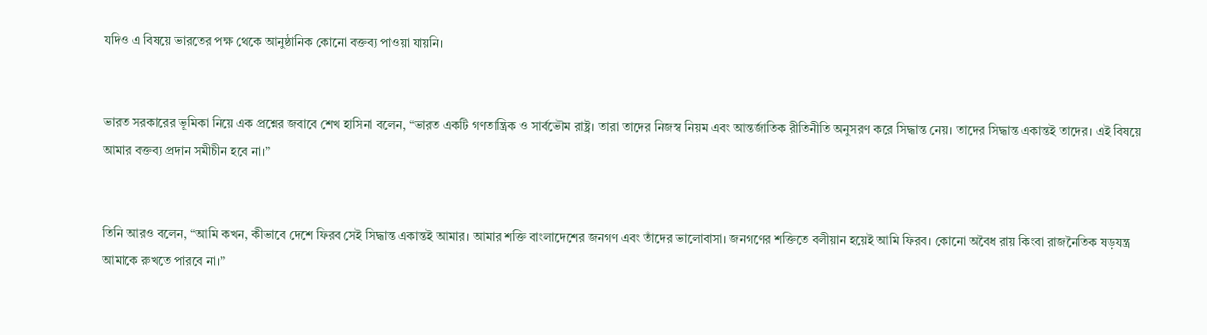যদিও এ বিষয়ে ভারতের পক্ষ থেকে আনুষ্ঠানিক কোনো বক্তব্য পাওয়া যায়নি।


ভারত সরকারের ভূমিকা নিয়ে এক প্রশ্নের জবাবে শেখ হাসিনা বলেন, “ভারত একটি গণতান্ত্রিক ও সার্বভৌম রাষ্ট্র। তারা তাদের নিজস্ব নিয়ম এবং আন্তর্জাতিক রীতিনীতি অনুসরণ করে সিদ্ধান্ত নেয়। তাদের সিদ্ধান্ত একান্তই তাদের। এই বিষয়ে আমার বক্তব্য প্রদান সমীচীন হবে না।”


তিনি আরও বলেন, “আমি কখন, কীভাবে দেশে ফিরব সেই সিদ্ধান্ত একান্তই আমার। আমার শক্তি বাংলাদেশের জনগণ এবং তাঁদের ভালোবাসা। জনগণের শক্তিতে বলীয়ান হয়েই আমি ফিরব। কোনো অবৈধ রায় কিংবা রাজনৈতিক ষড়যন্ত্র আমাকে রুখতে পারবে না।”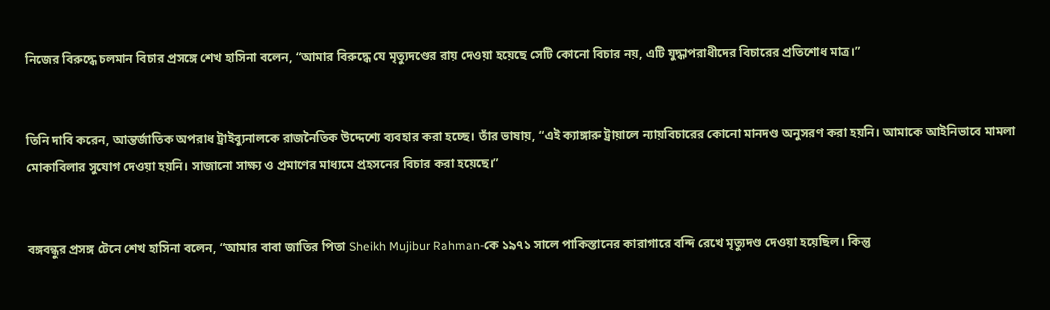নিজের বিরুদ্ধে চলমান বিচার প্রসঙ্গে শেখ হাসিনা বলেন, “আমার বিরুদ্ধে যে মৃত্যুদণ্ডের রায় দেওয়া হয়েছে সেটি কোনো বিচার নয়, এটি যুদ্ধাপরাধীদের বিচারের প্রতিশোধ মাত্র।”


তিনি দাবি করেন, আন্তর্জাতিক অপরাধ ট্রাইব্যুনালকে রাজনৈতিক উদ্দেশ্যে ব্যবহার করা হচ্ছে। তাঁর ভাষায়, “এই ক্যাঙ্গারু ট্রায়ালে ন্যায়বিচারের কোনো মানদণ্ড অনুসরণ করা হয়নি। আমাকে আইনিভাবে মামলা মোকাবিলার সুযোগ দেওয়া হয়নি। সাজানো সাক্ষ্য ও প্রমাণের মাধ্যমে প্রহসনের বিচার করা হয়েছে।”


বঙ্গবন্ধুর প্রসঙ্গ টেনে শেখ হাসিনা বলেন, “আমার বাবা জাতির পিতা Sheikh Mujibur Rahman-কে ১৯৭১ সালে পাকিস্তানের কারাগারে বন্দি রেখে মৃত্যুদণ্ড দেওয়া হয়েছিল। কিন্তু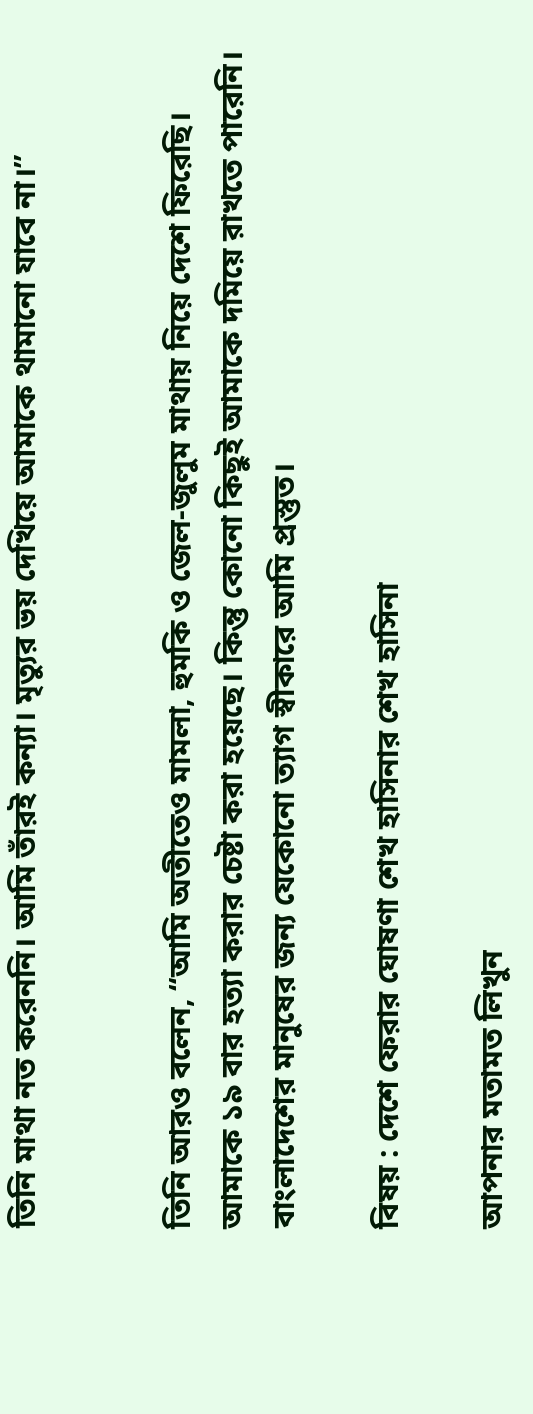তিনি মাথা নত করেননি। আমি তাঁরই কন্যা। মৃত্যুর ভয় দেখিয়ে আমাকে থামানো যাবে না।”


তিনি আরও বলেন, “আমি অতীতেও মামলা, হুমকি ও জেল-জুলুম মাথায় নিয়ে দেশে ফিরেছি। আমাকে ১৯ বার হত্যা করার চেষ্টা করা হয়েছে। কিন্তু কোনো কিছুই আমাকে দমিয়ে রাখতে পারেনি। বাংলাদেশের মানুষের জন্য যেকোনো ত্যাগ স্বীকারে আমি প্রস্তুত।

বিষয় : দেশে ফেরার ঘোষণা শেখ হাসিনার শেখ হাসিনা

আপনার মতামত লিখুন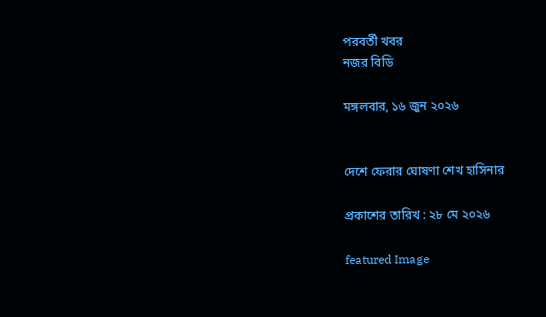পরবর্তী খবর
নজর বিডি

মঙ্গলবার, ১৬ জুন ২০২৬


দেশে ফেরার ঘোষণা শেখ হাসিনার

প্রকাশের তারিখ : ২৮ মে ২০২৬

featured Image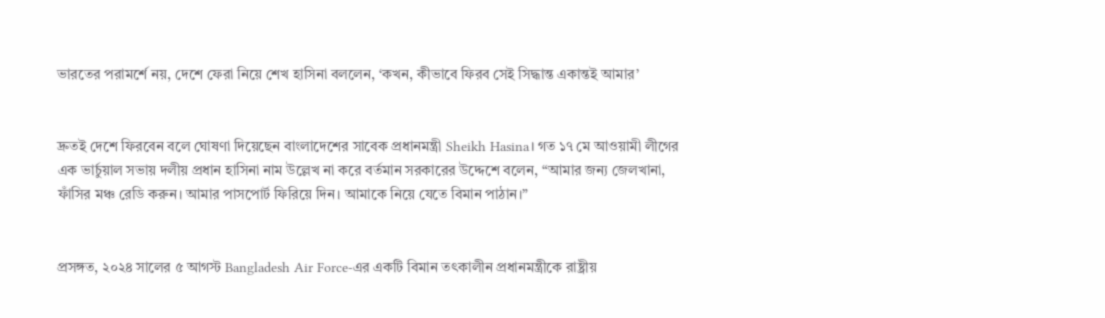ভারতের পরামর্শে নয়, দেশে ফেরা নিয়ে শেখ হাসিনা বললেন, ‘কখন, কীভাবে ফিরব সেই সিদ্ধান্ত একান্তই আমার’


দ্রুতই দেশে ফিরবেন বলে ঘোষণা দিয়েছেন বাংলাদেশের সাবেক প্রধানমন্ত্রী Sheikh Hasina। গত ১৭ মে আওয়ামী লীগের এক ভার্চুয়াল সভায় দলীয় প্রধান হাসিনা নাম উল্লেখ না করে বর্তমান সরকারের উদ্দেশে বলেন, “আমার জন্য জেলখানা, ফাঁসির মঞ্চ রেডি করুন। আমার পাসপোর্ট ফিরিয়ে দিন। আমাকে নিয়ে যেতে বিমান পাঠান।”


প্রসঙ্গত, ২০২৪ সালের ৫ আগস্ট Bangladesh Air Force-এর একটি বিমান তৎকালীন প্রধানমন্ত্রীকে রাষ্ট্রীয়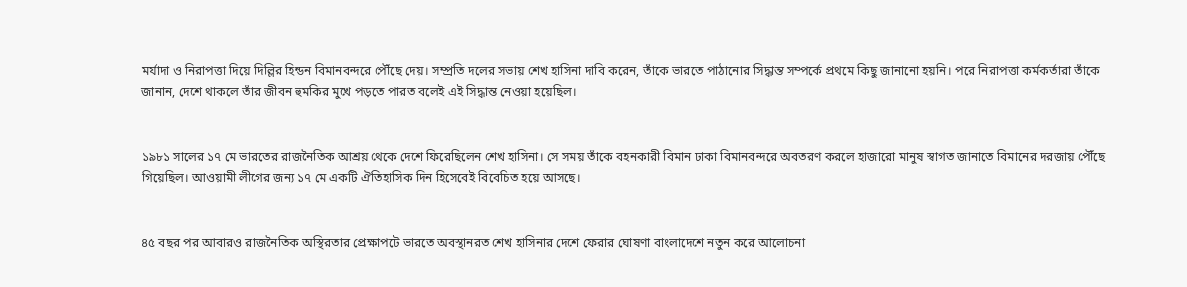মর্যাদা ও নিরাপত্তা দিয়ে দিল্লির হিন্ডন বিমানবন্দরে পৌঁছে দেয়। সম্প্রতি দলের সভায় শেখ হাসিনা দাবি করেন, তাঁকে ভারতে পাঠানোর সিদ্ধান্ত সম্পর্কে প্রথমে কিছু জানানো হয়নি। পরে নিরাপত্তা কর্মকর্তারা তাঁকে জানান, দেশে থাকলে তাঁর জীবন হুমকির মুখে পড়তে পারত বলেই এই সিদ্ধান্ত নেওয়া হয়েছিল।


১৯৮১ সালের ১৭ মে ভারতের রাজনৈতিক আশ্রয় থেকে দেশে ফিরেছিলেন শেখ হাসিনা। সে সময় তাঁকে বহনকারী বিমান ঢাকা বিমানবন্দরে অবতরণ করলে হাজারো মানুষ স্বাগত জানাতে বিমানের দরজায় পৌঁছে গিয়েছিল। আওয়ামী লীগের জন্য ১৭ মে একটি ঐতিহাসিক দিন হিসেবেই বিবেচিত হয়ে আসছে।


৪৫ বছর পর আবারও রাজনৈতিক অস্থিরতার প্রেক্ষাপটে ভারতে অবস্থানরত শেখ হাসিনার দেশে ফেরার ঘোষণা বাংলাদেশে নতুন করে আলোচনা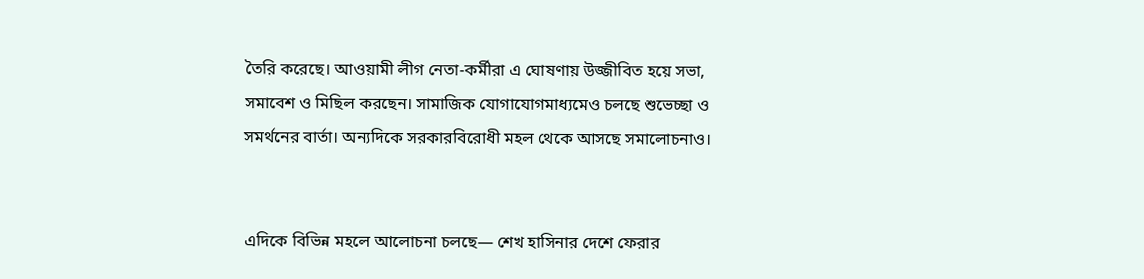তৈরি করেছে। আওয়ামী লীগ নেতা-কর্মীরা এ ঘোষণায় উজ্জীবিত হয়ে সভা, সমাবেশ ও মিছিল করছেন। সামাজিক যোগাযোগমাধ্যমেও চলছে শুভেচ্ছা ও সমর্থনের বার্তা। অন্যদিকে সরকারবিরোধী মহল থেকে আসছে সমালোচনাও।


এদিকে বিভিন্ন মহলে আলোচনা চলছে— শেখ হাসিনার দেশে ফেরার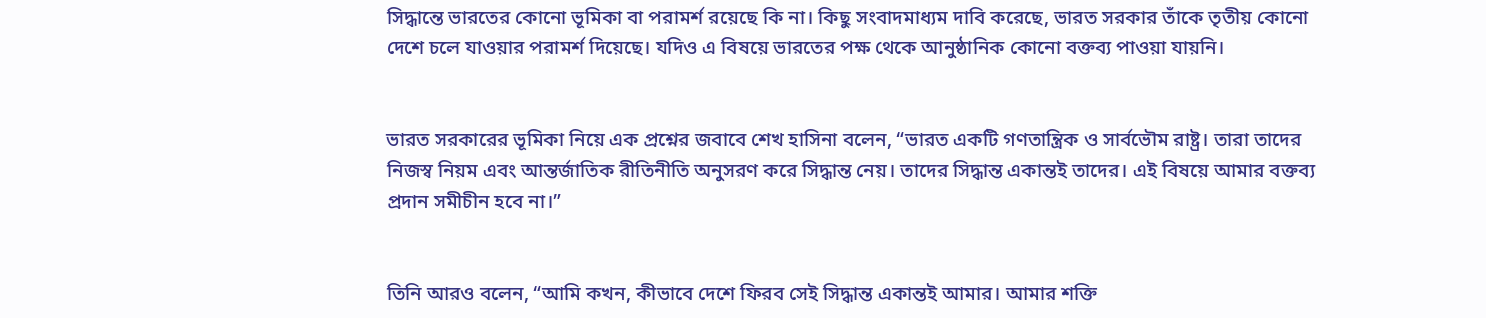সিদ্ধান্তে ভারতের কোনো ভূমিকা বা পরামর্শ রয়েছে কি না। কিছু সংবাদমাধ্যম দাবি করেছে, ভারত সরকার তাঁকে তৃতীয় কোনো দেশে চলে যাওয়ার পরামর্শ দিয়েছে। যদিও এ বিষয়ে ভারতের পক্ষ থেকে আনুষ্ঠানিক কোনো বক্তব্য পাওয়া যায়নি।


ভারত সরকারের ভূমিকা নিয়ে এক প্রশ্নের জবাবে শেখ হাসিনা বলেন, “ভারত একটি গণতান্ত্রিক ও সার্বভৌম রাষ্ট্র। তারা তাদের নিজস্ব নিয়ম এবং আন্তর্জাতিক রীতিনীতি অনুসরণ করে সিদ্ধান্ত নেয়। তাদের সিদ্ধান্ত একান্তই তাদের। এই বিষয়ে আমার বক্তব্য প্রদান সমীচীন হবে না।”


তিনি আরও বলেন, “আমি কখন, কীভাবে দেশে ফিরব সেই সিদ্ধান্ত একান্তই আমার। আমার শক্তি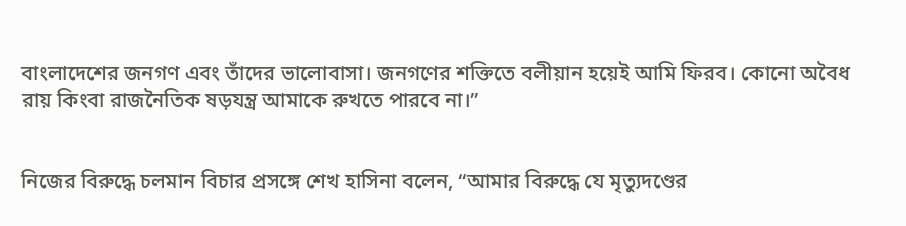বাংলাদেশের জনগণ এবং তাঁদের ভালোবাসা। জনগণের শক্তিতে বলীয়ান হয়েই আমি ফিরব। কোনো অবৈধ রায় কিংবা রাজনৈতিক ষড়যন্ত্র আমাকে রুখতে পারবে না।”


নিজের বিরুদ্ধে চলমান বিচার প্রসঙ্গে শেখ হাসিনা বলেন, “আমার বিরুদ্ধে যে মৃত্যুদণ্ডের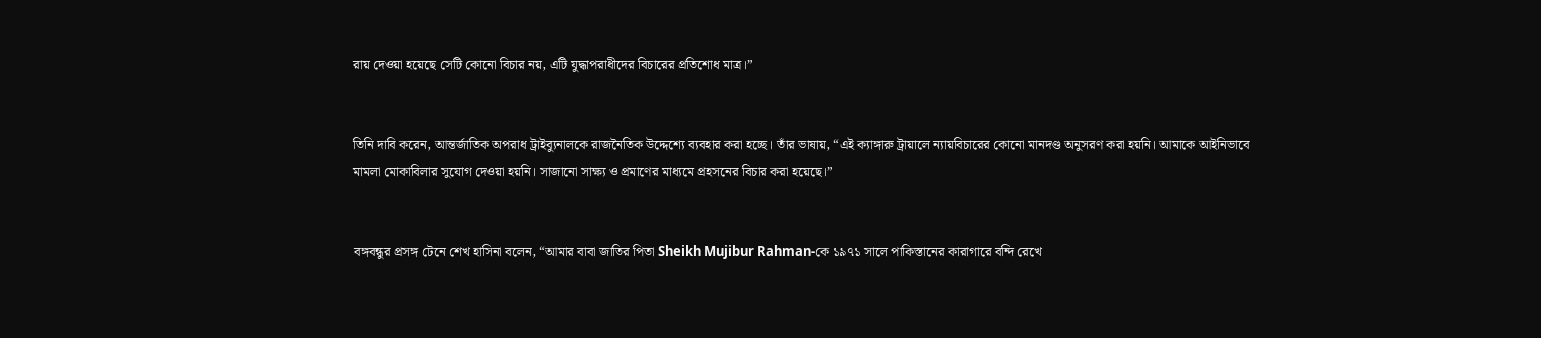রায় দেওয়া হয়েছে সেটি কোনো বিচার নয়, এটি যুদ্ধাপরাধীদের বিচারের প্রতিশোধ মাত্র।”


তিনি দাবি করেন, আন্তর্জাতিক অপরাধ ট্রাইব্যুনালকে রাজনৈতিক উদ্দেশ্যে ব্যবহার করা হচ্ছে। তাঁর ভাষায়, “এই ক্যাঙ্গারু ট্রায়ালে ন্যায়বিচারের কোনো মানদণ্ড অনুসরণ করা হয়নি। আমাকে আইনিভাবে মামলা মোকাবিলার সুযোগ দেওয়া হয়নি। সাজানো সাক্ষ্য ও প্রমাণের মাধ্যমে প্রহসনের বিচার করা হয়েছে।”


বঙ্গবন্ধুর প্রসঙ্গ টেনে শেখ হাসিনা বলেন, “আমার বাবা জাতির পিতা Sheikh Mujibur Rahman-কে ১৯৭১ সালে পাকিস্তানের কারাগারে বন্দি রেখে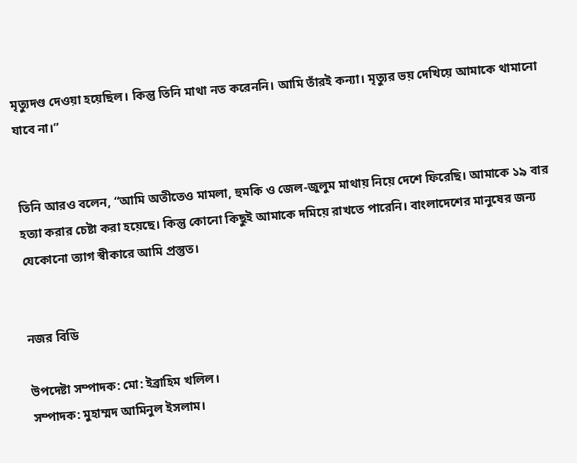মৃত্যুদণ্ড দেওয়া হয়েছিল। কিন্তু তিনি মাথা নত করেননি। আমি তাঁরই কন্যা। মৃত্যুর ভয় দেখিয়ে আমাকে থামানো যাবে না।”


তিনি আরও বলেন, “আমি অতীতেও মামলা, হুমকি ও জেল-জুলুম মাথায় নিয়ে দেশে ফিরেছি। আমাকে ১৯ বার হত্যা করার চেষ্টা করা হয়েছে। কিন্তু কোনো কিছুই আমাকে দমিয়ে রাখতে পারেনি। বাংলাদেশের মানুষের জন্য যেকোনো ত্যাগ স্বীকারে আমি প্রস্তুত।


নজর বিডি

উপদেষ্টা সম্পাদক: মো: ইব্রাহিম খলিল।
সম্পাদক: মুহাম্মদ আমিনুল ইসলাম।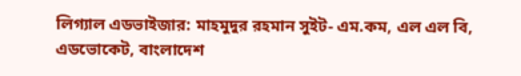লিগ্যাল এডভাইজার: মাহমুদুর রহমান সুইট- এম.কম, এল এল বি, এডভোকেট, বাংলাদেশ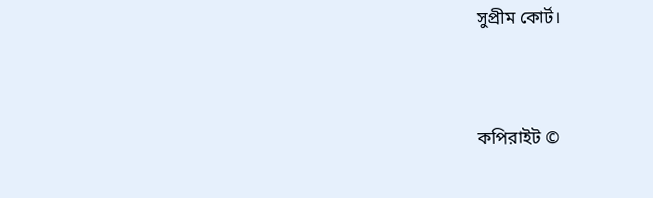সুপ্রীম কোর্ট।




কপিরাইট ©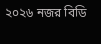২০২৬ নজর বিডি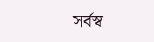সর্বস্ব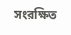সংরক্ষিত